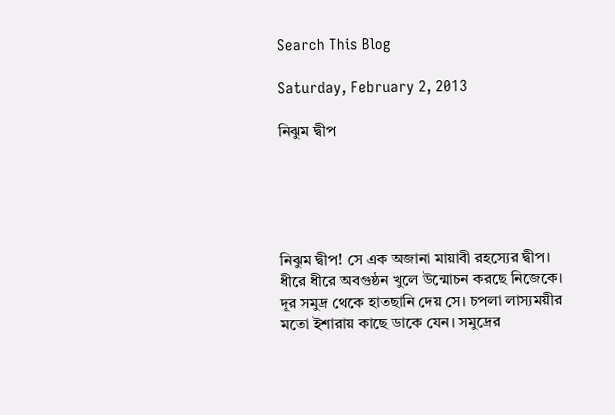Search This Blog

Saturday, February 2, 2013

নিঝুম দ্বীপ





নিঝুম দ্বীপ! সে এক অজানা মায়াবী রহস্যের দ্বীপ। ধীরে ধীরে অবগুষ্ঠন খুলে উন্মোচন করছে নিজেকে। দূর সমুদ্র থেকে হাতছানি দেয় সে। চপলা লাস্যময়ীর মতো ইশারায় কাছে ডাকে যেন। সমুদ্রের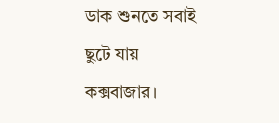ডাক শুনতে সবাই ছুটে যায় কক্সবাজার।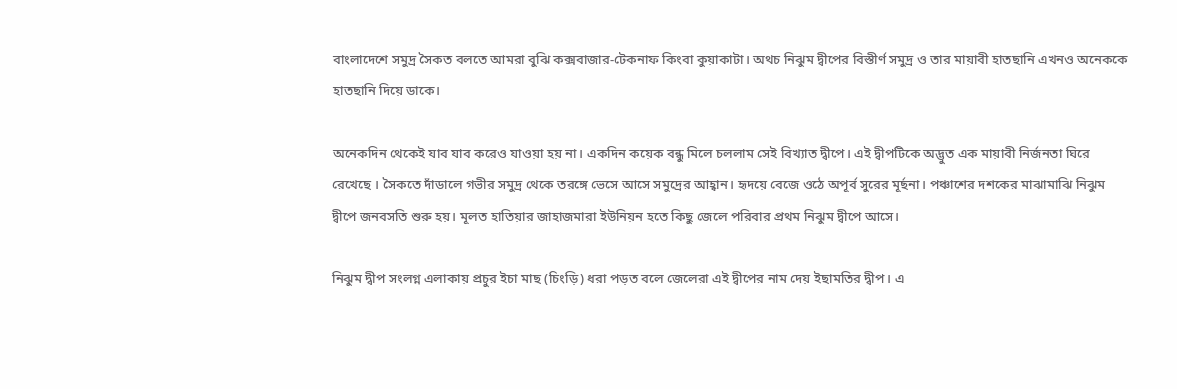বাংলাদেশে সমুদ্র সৈকত বলতে আমরা বুঝি কক্সবাজার-টেকনাফ কিংবা কুয়াকাটা। অথচ নিঝুম দ্বীপের বিস্তীর্ণ সমুদ্র ও তার মায়াবী হাতছানি এখনও অনেককে হাতছানি দিয়ে ডাকে।

অনেকদিন থেকেই যাব যাব করেও যাওয়া হয় না। একদিন কয়েক বন্ধু মিলে চললাম সেই বিখ্যাত দ্বীপে। এই দ্বীপটিকে অদ্ভুত এক মায়াবী নির্জনতা ঘিরে রেখেছে । সৈকতে দাঁডালে গভীর সমুদ্র থেকে তরঙ্গে ভেসে আসে সমুদ্রের আহ্বান। হৃদয়ে বেজে ওঠে অপূর্ব সুরের মূর্ছনা। পঞ্চাশের দশকের মাঝামাঝি নিঝুম দ্বীপে জনবসতি শুরু হয়। মূলত হাতিয়ার জাহাজমারা ইউনিয়ন হতে কিছু জেলে পরিবার প্রথম নিঝুম দ্বীপে আসে।

নিঝুম দ্বীপ সংলগ্ন এলাকায় প্রচুর ইচা মাছ (চিংড়ি) ধরা পড়ত বলে জেলেরা এই দ্বীপের নাম দেয় ইছামতির দ্বীপ। এ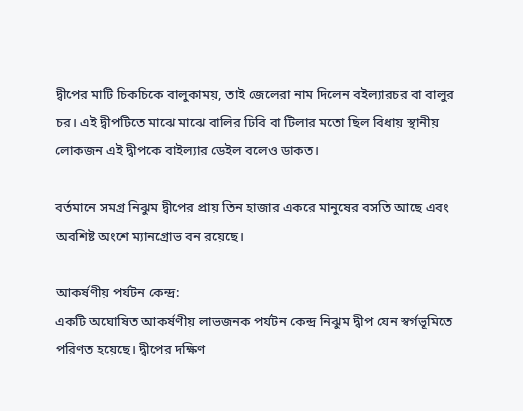দ্বীপের মাটি চিকচিকে বালুকাময়, তাই জেলেরা নাম দিলেন বইল্যারচর বা বালুর চর। এই দ্বীপটিতে মাঝে মাঝে বালির ঢিবি বা টিলার মতো ছিল বিধায় স্থানীয় লোকজন এই দ্বীপকে বাইল্যার ডেইল বলেও ডাকত।

বর্তমানে সমগ্র নিঝুম দ্বীপের প্রায় তিন হাজার একরে মানুষের বসতি আছে এবং অবশিষ্ট অংশে ম্যানগ্রোভ বন রয়েছে।

আকর্ষণীয় পর্যটন কেন্দ্র:
একটি অঘোষিত আকর্ষণীয় লাভজনক পর্যটন কেন্দ্র নিঝুম দ্বীপ যেন স্বর্গভূমিতে পরিণত হয়েছে। দ্বীপের দক্ষিণ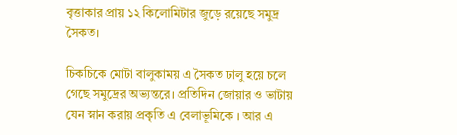বৃত্তাকার প্রায় ১২ কিলোমিটার জুড়ে রয়েছে সমুদ্র সৈকত।

চিকচিকে মোটা বালুকাময় এ সৈকত ঢালু হয়ে চলে গেছে সমুদ্রের অভ্যন্তরে। প্রতিদিন জোয়ার ও ভাটায় যেন স্নান করায় প্রকৃতি এ বেলাভূমিকে । আর এ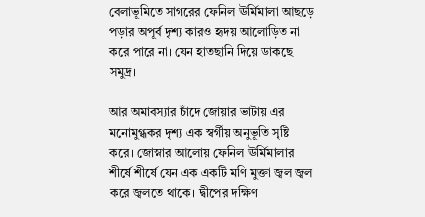বেলাভূমিতে সাগরের ফেনিল ঊর্মিমালা আছড়ে পড়ার অপূর্ব দৃশ্য কারও হৃদয় আলোড়িত না করে পারে না। যেন হাতছানি দিয়ে ডাকছে সমুদ্র।

আর অমাবস্যার চাঁদে জোয়ার ভাটায় এর মনোমুগ্ধকর দৃশ্য এক স্বর্গীয় অনুভূতি সৃষ্টি করে। জোস্নার আলোয় ফেনিল ঊর্মিমালার শীর্ষে শীর্ষে যেন এক একটি মণি মুক্তা জ্বল জ্বল করে জ্বলতে থাকে। দ্বীপের দক্ষিণ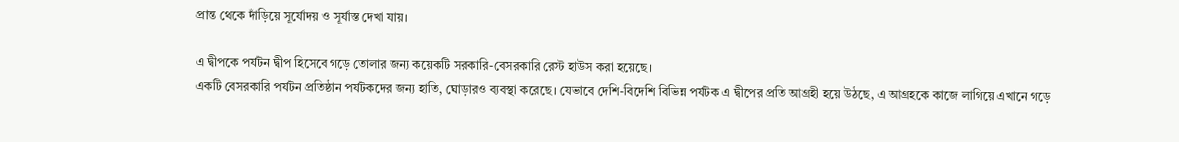প্রান্ত থেকে দাঁড়িয়ে সূর্যোদয় ও সূর্যাস্ত দেখা যায়।

এ দ্বীপকে পর্যটন দ্বীপ হিসেবে গড়ে তোলার জন্য কয়েকটি সরকারি-বেসরকারি রেস্ট হাউস করা হয়েছে।
একটি বেসরকারি পর্যটন প্রতিষ্ঠান পর্যটকদের জন্য হাতি, ঘোড়ারও ব্যবস্থা করেছে। যেভাবে দেশি-বিদেশি বিভিন্ন পর্যটক এ দ্বীপের প্রতি আগ্রহী হয়ে উঠছে, এ আগ্রহকে কাজে লাগিয়ে এখানে গড়ে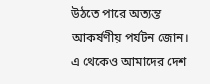উঠতে পারে অত্যন্ত আকর্ষণীয় পর্যটন জোন। এ থেকেও আমাদের দেশ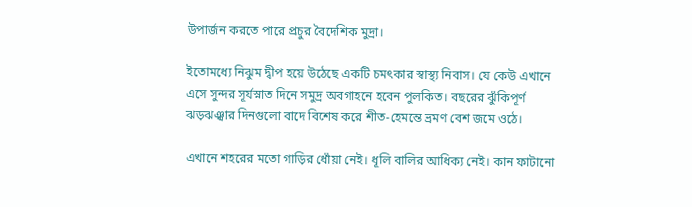উপার্জন করতে পারে প্রচুর বৈদেশিক মুদ্রা।

ইতোমধ্যে নিঝুম দ্বীপ হয়ে উঠেছে একটি চমৎকার স্বাস্থ্য নিবাস। যে কেউ এখানে এসে সুন্দর সূর্যস্নাত দিনে সমুদ্র অবগাহনে হবেন পুলকিত। বছরের ঝুঁকিপূর্ণ ঝড়ঝঞ্ঝার দিনগুলো বাদে বিশেষ করে শীত-হেমন্তে ভ্রমণ বেশ জমে ওঠে।

এখানে শহরের মতো গাড়ির ধোঁয়া নেই। ধূলি বালির আধিক্য নেই। কান ফাটানো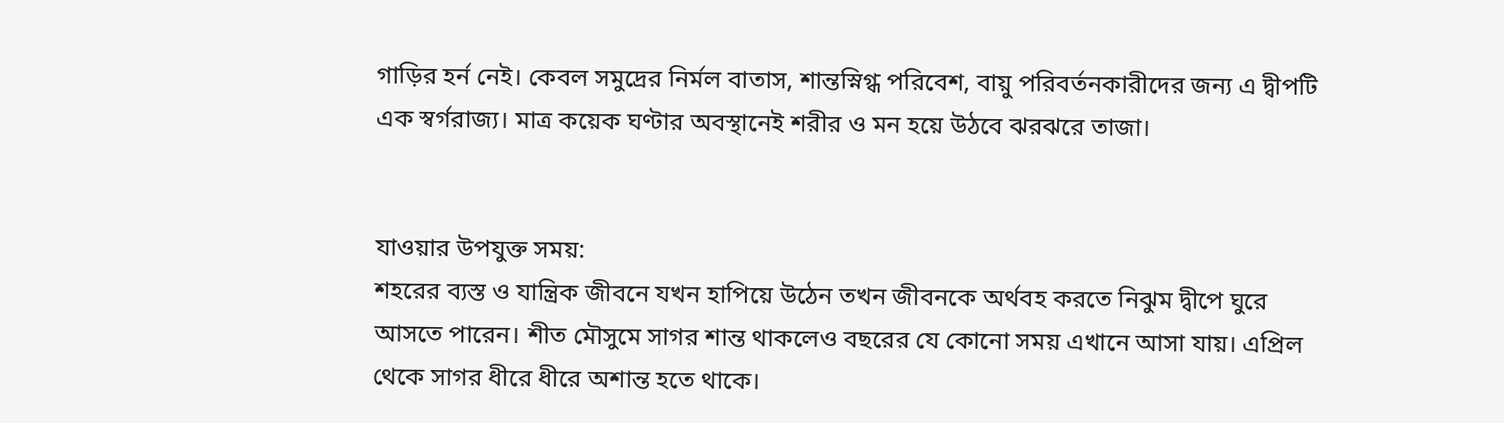গাড়ির হর্ন নেই। কেবল সমুদ্রের নির্মল বাতাস, শান্তস্নিগ্ধ পরিবেশ, বায়ু পরিবর্তনকারীদের জন্য এ দ্বীপটি এক স্বর্গরাজ্য। মাত্র কয়েক ঘণ্টার অবস্থানেই শরীর ও মন হয়ে উঠবে ঝরঝরে তাজা।


যাওয়ার উপযুক্ত সময়:
শহরের ব্যস্ত ও যান্ত্রিক জীবনে যখন হাপিয়ে উঠেন তখন জীবনকে অর্থবহ করতে নিঝুম দ্বীপে ঘুরে আসতে পারেন। শীত মৌসুমে সাগর শান্ত থাকলেও বছরের যে কোনো সময় এখানে আসা যায়। এপ্রিল থেকে সাগর ধীরে ধীরে অশান্ত হতে থাকে।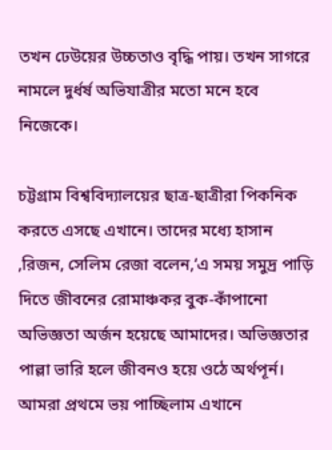তখন ঢেউয়ের উচ্চতাও বৃদ্ধি পায়। তখন সাগরে নামলে দুর্ধর্ষ অভিযাত্রীর মতো মনে হবে নিজেকে।

চট্টগ্রাম বিশ্ববিদ্যালয়ের ছাত্র-ছাত্রীরা পিকনিক করতে এসছে এখানে। তাদের মধ্যে হাসান ,রিজন, সেলিম রেজা বলেন,‘এ সময় সমুদ্র পাড়ি দিতে জীবনের রোমাঞ্চকর বুক-কাঁপানো অভিজ্ঞতা অর্জন হয়েছে আমাদের। অভিজ্ঞতার পাল্লা ভারি হলে জীবনও হয়ে ওঠে অর্থপূর্ন। আমরা প্রথমে ভয় পাচ্ছিলাম এখানে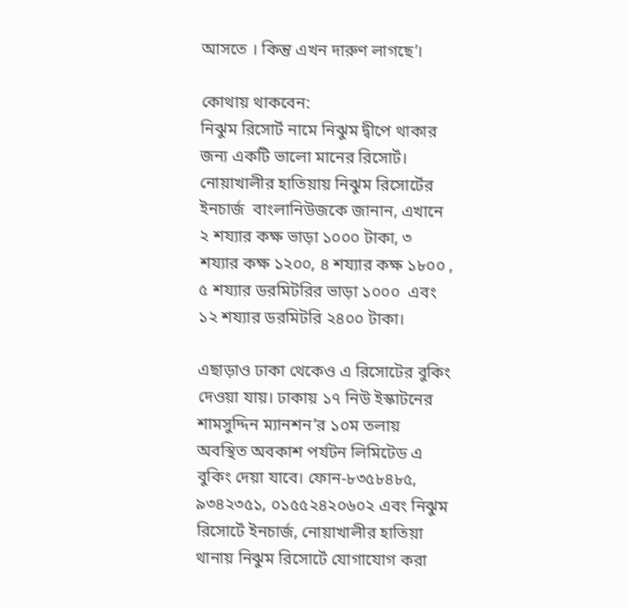আসতে । কিন্তু এখন দারুণ লাগছে’।

কোথায় থাকবেন:
নিঝুম রিসোর্ট নামে নিঝুম দ্বীপে থাকার জন্য একটি ভালো মানের রিসোর্ট। নোয়াখালীর হাতিয়ায় নিঝুম রিসোর্টের ইনচার্জ  বাংলানিউজকে জানান, এখানে ২ শয্যার কক্ষ ভাড়া ১০০০ টাকা, ৩ শয্যার কক্ষ ১২০০, ৪ শয্যার কক্ষ ১৮০০ , ৫ শয্যার ডরমিটরির ভাড়া ১০০০  এবং ১২ শয্যার ডরমিটরি ২৪০০ টাকা।

এছাড়াও ঢাকা থেকেও এ রিসোটের বুকিং দেওয়া যায়। ঢাকায় ১৭ নিউ ইস্কাটনের  শামসুদ্দিন ম্যানশন’র ১০ম তলায় অবস্থিত অবকাশ পর্যটন লিমিটেড এ বুকিং দেয়া যাবে। ফোন-৮৩৫৮৪৮৫, ৯৩৪২৩৫১, ০১৫৫২৪২০৬০২ এবং নিঝুম রিসোর্টে ইনচার্জ, নোয়াখালীর হাতিয়া থানায় নিঝুম রিসোর্টে যোগাযোগ করা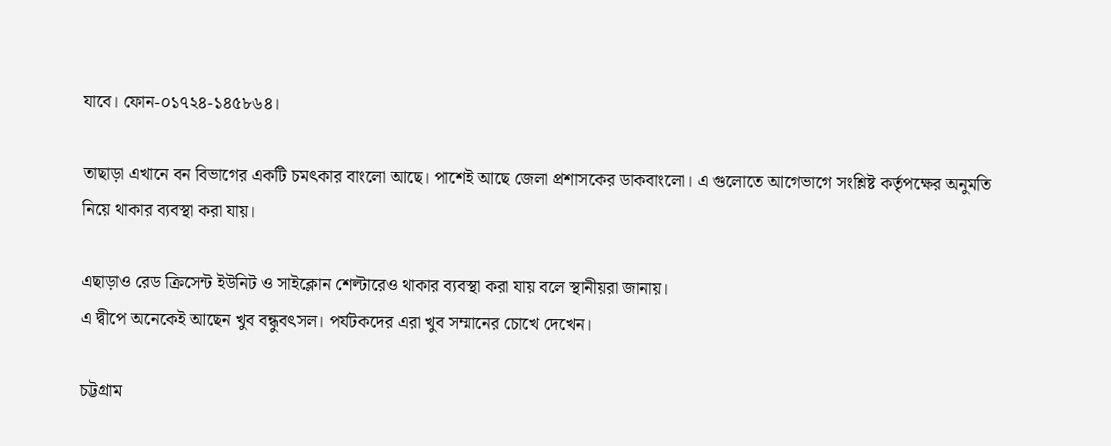যাবে। ফোন-০১৭২৪-১৪৫৮৬৪।

তাছাড়া এখানে বন বিভাগের একটি চমৎকার বাংলো আছে। পাশেই আছে জেলা প্রশাসকের ডাকবাংলো। এ গুলোতে আগেভাগে সংশ্লিষ্ট কর্তৃপক্ষের অনুমতি নিয়ে থাকার ব্যবস্থা করা যায়।

এছাড়াও রেড ক্রিসেন্ট ইউনিট ও সাইক্লোন শেল্টারেও থাকার ব্যবস্থা করা যায় বলে স্থানীয়রা জানায়।
এ দ্বীপে অনেকেই আছেন খুব বন্ধুবৎসল। পর্যটকদের এরা খুব সম্মানের চোখে দেখেন।

চট্টগ্রাম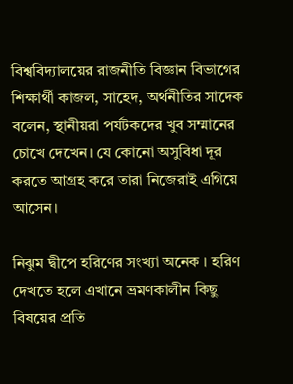বিশ্ববিদ্যালয়ের রাজনীতি বিজ্ঞান বিভাগের শিক্ষার্থী কাজল, সাহেদ, অর্থনীতির সাদেক বলেন, স্থানীয়রা পর্যটকদের খুব সম্মানের চোখে দেখেন। যে কোনো অসুবিধা দূর করতে আগ্রহ করে তারা নিজেরাই এগিয়ে আসেন।

নিঝুম দ্বীপে হরিণের সংখ্যা অনেক । হরিণ দেখতে হলে এখানে ভ্রমণকালীন কিছু বিষয়ের প্রতি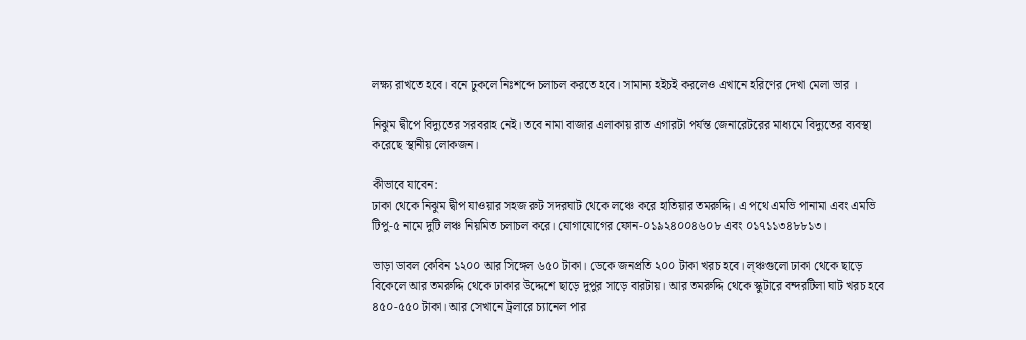লক্ষ্য রাখতে হবে। বনে ঢুকলে নিঃশব্দে চলাচল করতে হবে। সামান্য হইচই করলেও এখানে হরিণের দেখা মেলা ভার ।

নিঝুম দ্বীপে বিদ্যুতের সরবরাহ নেই। তবে নামা বাজার এলাকায় রাত এগারটা পর্যন্ত জেনারেটরের মাধ্যমে বিদ্যুতের ব্যবস্থা করেছে স্থানীয় লোকজন।

কীভাবে যাবেন:
ঢাকা থেকে নিঝুম দ্বীপ যাওয়ার সহজ রুট সদরঘাট থেকে লঞ্চে করে হাতিয়ার তমরুদ্দি। এ পথে এমভি পানামা এবং এমভি টিপু-৫ নামে দুটি লঞ্চ নিয়মিত চলাচল করে। যোগাযোগের ফোন-০১৯২৪০০৪৬০৮ এবং ০১৭১১৩৪৮৮১৩।

ভাড়া ডাবল কেবিন ১২০০ আর সিঙ্গেল ৬৫০ টাকা। ডেকে জনপ্রতি ২০০ টাকা খরচ হবে। ল্ঞ্চগুলো ঢাকা থেকে ছাড়ে বিকেলে আর তমরুদ্দি থেকে ঢাকার উদ্দেশে ছাড়ে দুপুর সাড়ে বারটায়। আর তমরুদ্দি থেকে স্কুটারে বন্দরটিলা ঘাট খরচ হবে ৪৫০-৫৫০ টাকা। আর সেখানে ট্রলারে চ্যানেল পার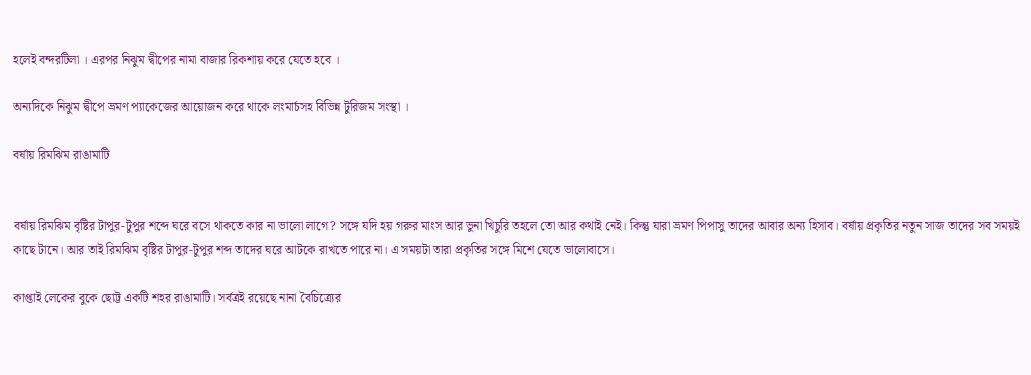হলেই বন্দরটিলা । এরপর নিঝুম দ্বীপের নামা বাজার রিকশায় করে যেতে হবে ।

অন্যদিকে নিঝুম দ্বীপে ভ্রমণ প্যাকেজের আয়োজন করে থাকে লংমার্চসহ বিভিন্ন টুরিজম সংস্থা ।

বর্ষায় রিমঝিম রাঙামাটি


বর্ষায় রিমঝিম বৃষ্টির টাপুর-টুপুর শব্দে ঘরে বসে থাকতে কার না ভালো লাগে? সঙ্গে যদি হয় গরুর মাংস আর ভুনা খিচুরি তহলে তো আর কথাই নেই। কিন্তু যারা ভ্রমণ পিপাসু তাদের আবার অন্য হিসাব। বর্ষায় প্রকৃতির নতুন সাজ তাদের সব সময়ই কাছে টানে। আর তাই রিমঝিম বৃষ্টির টাপুর-টুপুর শব্দ তাদের ঘরে আটকে রাখতে পারে না। এ সময়টা তারা প্রকৃতির সঙ্গে মিশে যেতে ভালোবাসে।

কাপ্তাই লেকের বুকে ছোট্ট একটি শহর রাঙামাটি। সর্বত্রই রয়েছে নানা বৈচিত্র্যের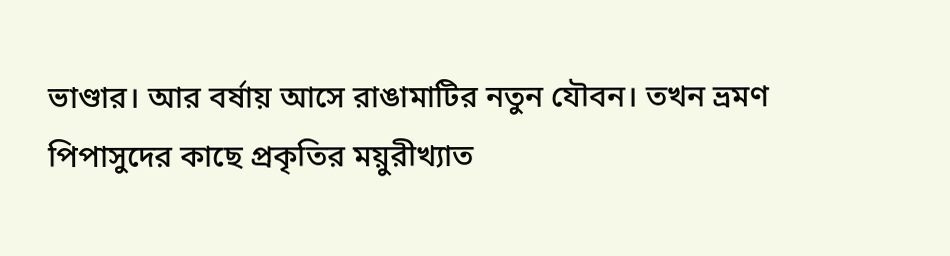ভাণ্ডার। আর বর্ষায় আসে রাঙামাটির নতুন যৌবন। তখন ভ্রমণ পিপাসুদের কাছে প্রকৃতির ময়ুরীখ্যাত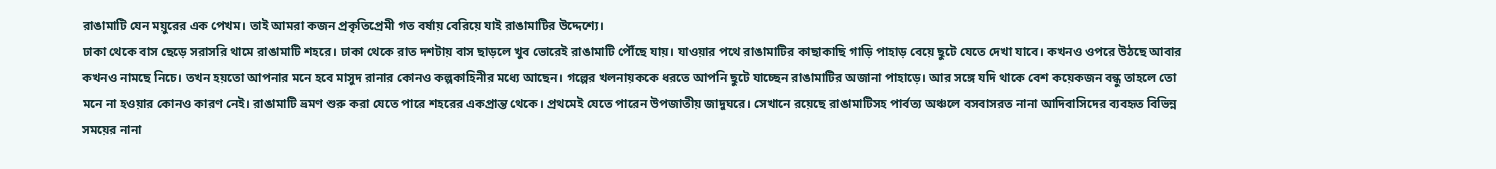রাঙামাটি যেন ময়ুরের এক পেখম। তাই আমরা কজন প্রকৃতিপ্রেমী গত বর্ষায় বেরিয়ে যাই রাঙামাটির উদ্দেশ্যে।
ঢাকা থেকে বাস ছেড়ে সরাসরি থামে রাঙামাটি শহরে। ঢাকা থেকে রাত দশটায় বাস ছাড়লে খুব ভোরেই রাঙামাটি পৌঁছে যায়। যাওয়ার পথে রাঙামাটির কাছাকাছি গাড়ি পাহাড় বেয়ে ছুটে যেতে দেখা যাবে। কখনও ওপরে উঠছে আবার কখনও নামছে নিচে। তখন হয়তো আপনার মনে হবে মাসুদ রানার কোনও কল্পকাহিনীর মধ্যে আছেন। গল্পের খলনায়ককে ধরতে আপনি ছুটে যাচ্ছেন রাঙামাটির অজানা পাহাড়ে। আর সঙ্গে যদি থাকে বেশ কয়েকজন বন্ধু তাহলে তো মনে না হওয়ার কোনও কারণ নেই। রাঙামাটি ভ্রমণ শুরু করা যেতে পারে শহরের একপ্রান্ত থেকে। প্রথমেই যেতে পারেন উপজাতীয় জাদুঘরে। সেখানে রয়েছে রাঙামাটিসহ পার্বত্য অঞ্চলে বসবাসরত নানা আদিবাসিদের ব্যবহৃত বিভিন্ন সময়ের নানা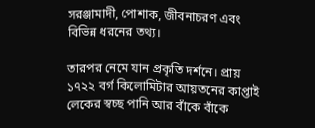সরঞ্জামাদী, পোশাক, জীবনাচরণ এবং বিভিন্ন ধরনের তথ্য।

তারপর নেমে যান প্রকৃতি দর্শনে। প্রায় ১৭২২ বর্গ কিলোমিটার আয়তনের কাপ্তাই লেকের স্বচ্ছ পানি আর বাঁকে বাঁকে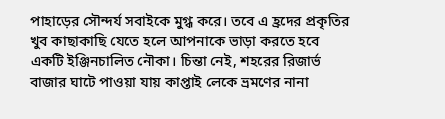পাহাড়ের সৌন্দর্য সবাইকে মুগ্ধ করে। তবে এ হ্রদের প্রকৃতির খুব কাছাকাছি যেতে হলে আপনাকে ভাড়া করতে হবে একটি ইঞ্জিনচালিত নৌকা। চিন্তা নেই, শহরের রিজার্ভ বাজার ঘাটে পাওয়া যায় কাপ্তাই লেকে ভ্রমণের নানা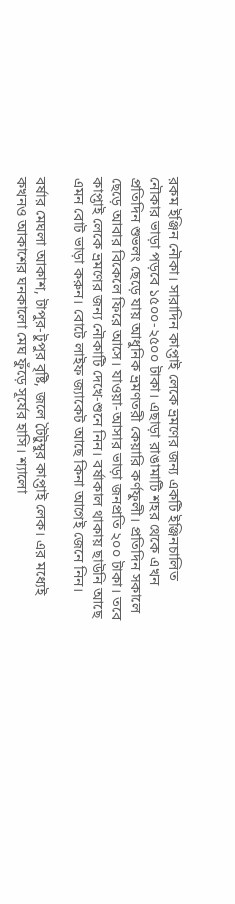রকম ইঞ্জিন নৌকা। সারাদিন কাপ্তাই লেকে ভ্রমণের জন্য একটি ইঞ্জিনচালিত নৌকার ভাড়া পড়বে ১৫০০-২৫০০ টাকা। এছাড়া রাঙামাটি শহর থেকে এখন প্রতিদিন শুভলং ছেড়ে যায় আধুনিক ভ্রমণতরী কেয়ারি কর্ণফুলী। প্রতিদিন সকালে ছেড়ে আবার বিকেলে ফিরে আসে। যাওয়া-আসার ভাড়া জনপ্রতি ২০০ টাকা। তবে কাপ্তাই লেকে ভ্রমণের জন্য নৌকাটি দেখে-শুনে নিন। বর্ষাকাল থাকায় ছাউনি আছে এমন বোট ভাড়া করুন। বোটে লাইফ জ্যাকেট আছে কিনা আগেই জেনে নিন।

বর্ষার মেঘলা আকাশ, টাপুর-টুপুর বৃষ্টি, জলে টৈটুম্বুর কাপ্তাই লেক। এর মধ্যেই কখনও আকাশের ঘনকালো মেঘ ফুঁড়ে সূর্যের হাসি। শ্যালো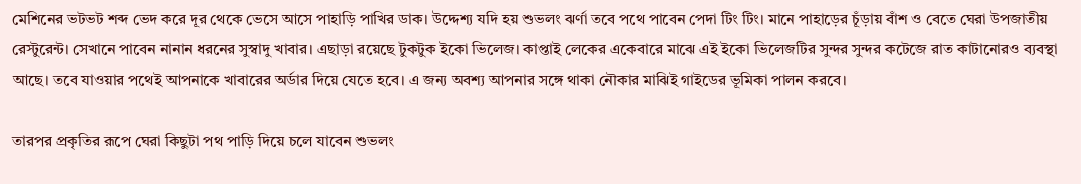মেশিনের ভটভট শব্দ ভেদ করে দূর থেকে ভেসে আসে পাহাড়ি পাখির ডাক। উদ্দেশ্য যদি হয় শুভলং ঝর্ণা তবে পথে পাবেন পেদা টিং টিং। মানে পাহাড়ের চূঁড়ায় বাঁশ ও বেতে ঘেরা উপজাতীয় রেস্টুরেন্ট। সেখানে পাবেন নানান ধরনের সুস্বাদু খাবার। এছাড়া রয়েছে টুকটুক ইকো ভিলেজ। কাপ্তাই লেকের একেবারে মাঝে এই ইকো ভিলেজটির সুন্দর সুন্দর কটেজে রাত কাটানোরও ব্যবস্থা আছে। তবে যাওয়ার পথেই আপনাকে খাবারের অর্ডার দিয়ে যেতে হবে। এ জন্য অবশ্য আপনার সঙ্গে থাকা নৌকার মাঝিই গাইডের ভূমিকা পালন করবে।

তারপর প্রকৃতির রূপে ঘেরা কিছুটা পথ পাড়ি দিয়ে চলে যাবেন শুভলং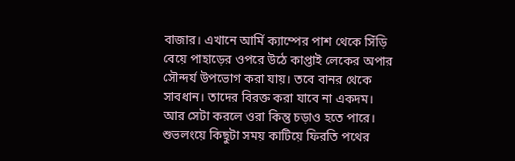বাজার। এখানে আর্মি ক্যাম্পের পাশ থেকে সিঁড়ি বেয়ে পাহাড়ের ওপরে উঠে কাপ্তাই লেকের অপার সৌন্দর্য উপভোগ করা যায়। তবে বানর থেকে সাবধান। তাদের বিরক্ত করা যাবে না একদম। আর সেটা করলে ওরা কিন্তু চড়াও হতে পারে। শুভলংয়ে কিছুটা সময় কাটিয়ে ফিরতি পথের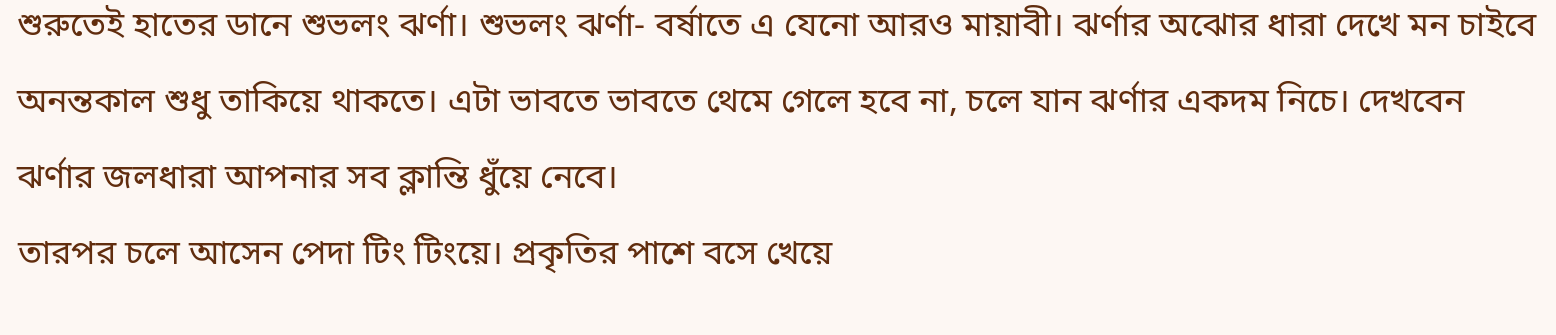শুরুতেই হাতের ডানে শুভলং ঝর্ণা। শুভলং ঝর্ণা- বর্ষাতে এ যেনো আরও মায়াবী। ঝর্ণার অঝোর ধারা দেখে মন চাইবে অনন্তকাল শুধু তাকিয়ে থাকতে। এটা ভাবতে ভাবতে থেমে গেলে হবে না, চলে যান ঝর্ণার একদম নিচে। দেখবেন ঝর্ণার জলধারা আপনার সব ক্লান্তি ধুঁয়ে নেবে।
তারপর চলে আসেন পেদা টিং টিংয়ে। প্রকৃতির পাশে বসে খেয়ে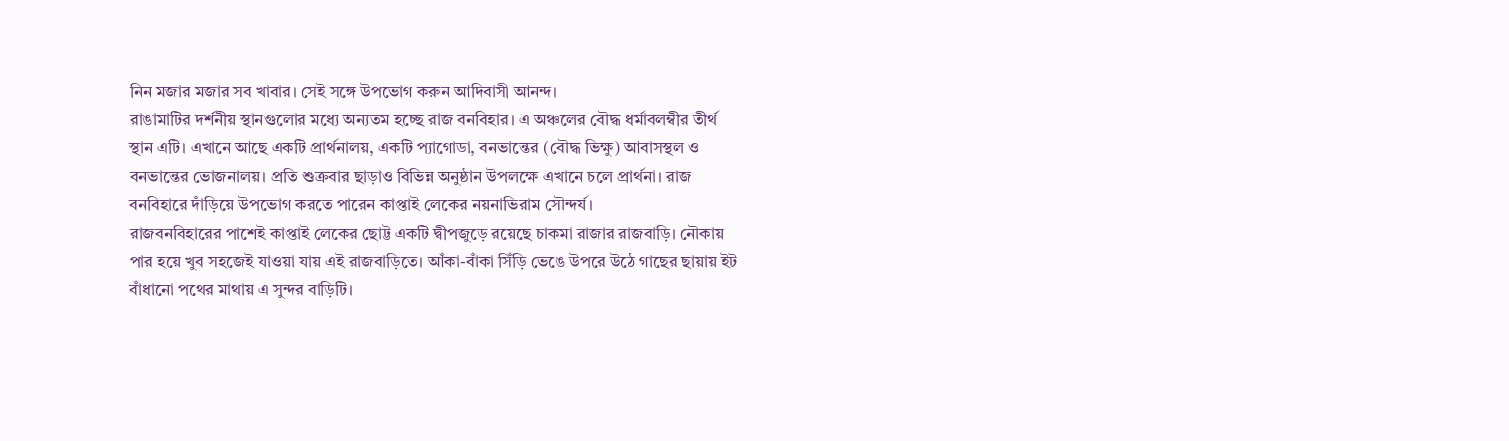নিন মজার মজার সব খাবার। সেই সঙ্গে উপভোগ করুন আদিবাসী আনন্দ।
রাঙামাটির দর্শনীয় স্থানগুলোর মধ্যে অন্যতম হচ্ছে রাজ বনবিহার। এ অঞ্চলের বৌদ্ধ ধর্মাবলম্বীর তীর্থ স্থান এটি। এখানে আছে একটি প্রার্থনালয়, একটি প্যাগোডা, বনভান্তের (বৌদ্ধ ভিক্ষু) আবাসস্থল ও বনভান্তের ভোজনালয়। প্রতি শুক্রবার ছাড়াও বিভিন্ন অনুষ্ঠান উপলক্ষে এখানে চলে প্রার্থনা। রাজ বনবিহারে দাঁড়িয়ে উপভোগ করতে পারেন কাপ্তাই লেকের নয়নাভিরাম সৌন্দর্য।
রাজবনবিহারের পাশেই কাপ্তাই লেকের ছোট্ট একটি দ্বীপজুড়ে রয়েছে চাকমা রাজার রাজবাড়ি। নৌকায় পার হয়ে খুব সহজেই যাওয়া যায় এই রাজবাড়িতে। আঁকা-বাঁকা সিঁড়ি ভেঙে উপরে উঠে গাছের ছায়ায় ইট বাঁধানো পথের মাথায় এ সুন্দর বাড়িটি।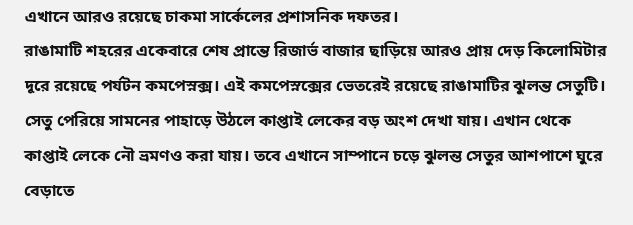এখানে আরও রয়েছে চাকমা সার্কেলের প্রশাসনিক দফতর।
রাঙামাটি শহরের একেবারে শেষ প্রান্তে রিজার্ভ বাজার ছাড়িয়ে আরও প্রায় দেড় কিলোমিটার দূরে রয়েছে পর্যটন কমপেস্নক্স। এই কমপেস্নক্সের ভেতরেই রয়েছে রাঙামাটির ঝুলন্ত সেতুটি। সেতু পেরিয়ে সামনের পাহাড়ে উঠলে কাপ্তাই লেকের বড় অংশ দেখা যায়। এখান থেকে কাপ্তাই লেকে নৌ ভ্রমণও করা যায়। তবে এখানে সাম্পানে চড়ে ঝুলন্ত সেতুর আশপাশে ঘুরে বেড়াতে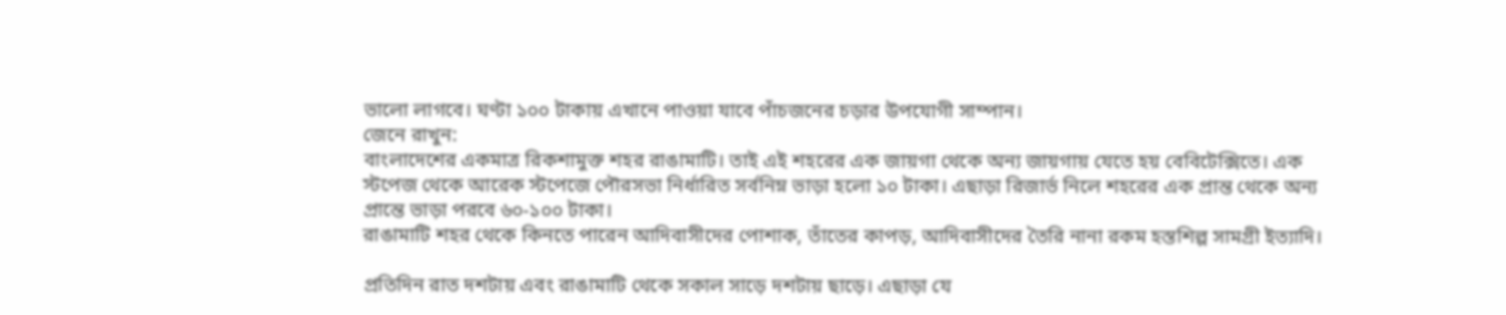ভালো লাগবে। ঘণ্টা ১০০ টাকায় এখানে পাওয়া যাবে পাঁচজনের চড়ার উপযোগী সাম্পান।
জেনে রাখুন:
বাংলাদেশের একমাত্র রিকশামুক্ত শহর রাঙামাটি। তাই এই শহরের এক জায়গা থেকে অন্য জায়গায় যেতে হয় বেবিটেক্সিতে। এক স্টপেজ থেকে আরেক স্টপেজে পৌরসভা নির্ধারিত সর্বনিম্ন ভাড়া হলো ১০ টাকা। এছাড়া রিজার্ভ নিলে শহরের এক প্রান্ত থেকে অন্য প্রান্তে ভাড়া পরবে ৬০-১০০ টাকা।
রাঙামাটি শহর থেকে কিনতে পারেন আদিবাসীদের পোশাক, তাঁতের কাপড়, আদিবাসীদের তৈরি নানা রকম হস্তশিল্প সামগ্রী ইত্যাদি।

প্রতিদিন রাত দশটায় এবং রাঙামাটি থেকে সকাল সাড়ে দশটায় ছাড়ে। এছাড়া যে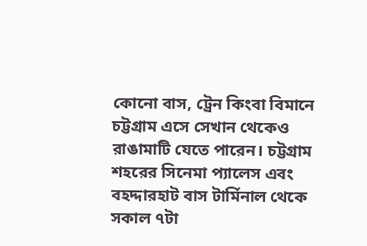কোনো বাস, ট্রেন কিংবা বিমানে চট্টগ্রাম এসে সেখান থেকেও রাঙামাটি যেতে পারেন। চট্টগ্রাম শহরের সিনেমা প্যালেস এবং বহদ্দারহাট বাস টার্মিনাল থেকে সকাল ৭টা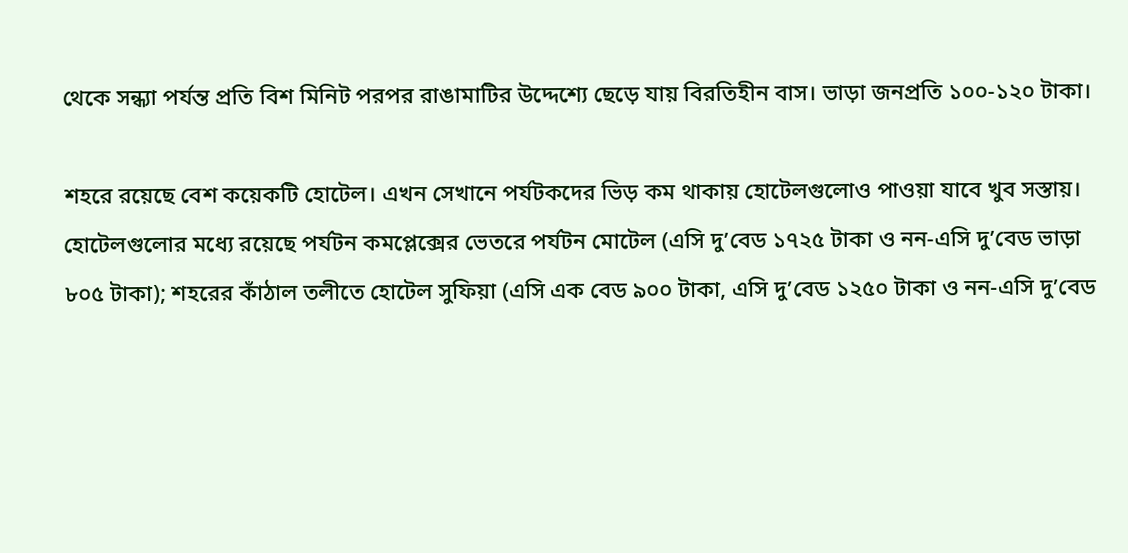থেকে সন্ধ্যা পর্যন্ত প্রতি বিশ মিনিট পরপর রাঙামাটির উদ্দেশ্যে ছেড়ে যায় বিরতিহীন বাস। ভাড়া জনপ্রতি ১০০-১২০ টাকা।

শহরে রয়েছে বেশ কয়েকটি হোটেল। এখন সেখানে পর্যটকদের ভিড় কম থাকায় হোটেলগুলোও পাওয়া যাবে খুব সস্তায়। হোটেলগুলোর মধ্যে রয়েছে পর্যটন কমপ্লেক্সের ভেতরে পর্যটন মোটেল (এসি দু’বেড ১৭২৫ টাকা ও নন-এসি দু’বেড ভাড়া ৮০৫ টাকা); শহরের কাঁঠাল তলীতে হোটেল সুফিয়া (এসি এক বেড ৯০০ টাকা, এসি দু’বেড ১২৫০ টাকা ও নন-এসি দু’বেড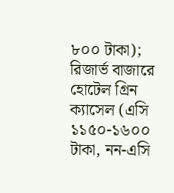৮০০ টাকা); রিজার্ভ বাজারে হোটেল গ্রিন ক্যাসেল (এসি ১১৫০-১৬০০ টাকা, নন-এসি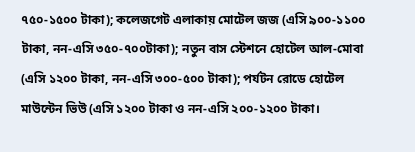৭৫০-১৫০০ টাকা); কলেজগেট এলাকায় মোটেল জজ (এসি ৯০০-১১০০ টাকা, নন-এসি ৩৫০-৭০০টাকা); নতুন বাস স্টেশনে হোটেল আল-মোবা (এসি ১২০০ টাকা, নন-এসি ৩০০-৫০০ টাকা); পর্যটন রোডে হোটেল মাউন্টেন ভিউ (এসি ১২০০ টাকা ও নন-এসি ২০০-১২০০ টাকা।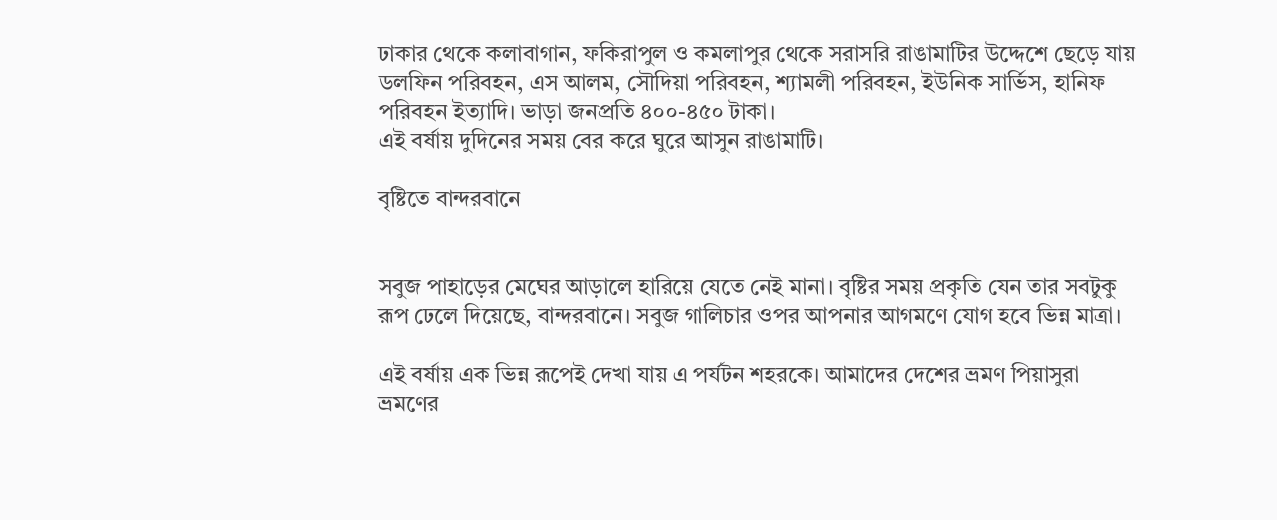ঢাকার থেকে কলাবাগান, ফকিরাপুল ও কমলাপুর থেকে সরাসরি রাঙামাটির উদ্দেশে ছেড়ে যায় ডলফিন পরিবহন, এস আলম, সৌদিয়া পরিবহন, শ্যামলী পরিবহন, ইউনিক সার্ভিস, হানিফ পরিবহন ইত্যাদি। ভাড়া জনপ্রতি ৪০০-৪৫০ টাকা।
এই বর্ষায় দুদিনের সময় বের করে ঘুরে আসুন রাঙামাটি।

বৃষ্টিতে বান্দরবানে


সবুজ পাহাড়ের মেঘের আড়ালে হারিয়ে যেতে নেই মানা। বৃষ্টির সময় প্রকৃতি যেন তার সবটুকু রূপ ঢেলে দিয়েছে, বান্দরবানে। সবুজ গালিচার ওপর আপনার আগমণে যোগ হবে ভিন্ন মাত্রা।

এই বর্ষায় এক ভিন্ন রূপেই দেখা যায় এ পর্যটন শহরকে। আমাদের দেশের ভ্রমণ পিয়াসুরা ভ্রমণের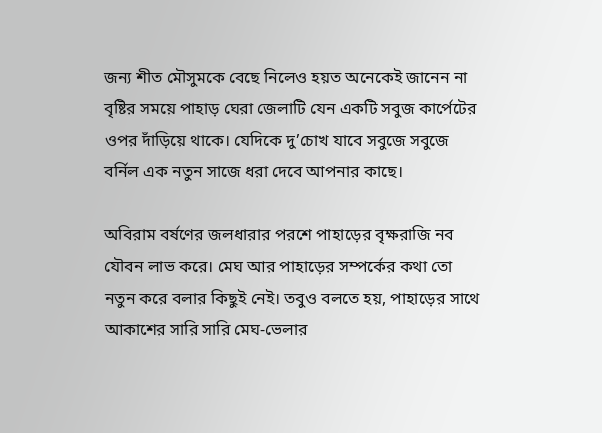জন্য শীত মৌসুমকে বেছে নিলেও হয়ত অনেকেই জানেন না বৃষ্টির সময়ে পাহাড় ঘেরা জেলাটি যেন একটি সবুজ কার্পেটের ওপর দাঁড়িয়ে থাকে। যেদিকে দু’চোখ যাবে সবুজে সবুজে বর্নিল এক নতুন সাজে ধরা দেবে আপনার কাছে।

অবিরাম বর্ষণের জলধারার পরশে পাহাড়ের বৃক্ষরাজি নব যৌবন লাভ করে। মেঘ আর পাহাড়ের সম্পর্কের কথা তো নতুন করে বলার কিছুই নেই। তবুও বলতে হয়, পাহাড়ের সাথে আকাশের সারি সারি মেঘ-ভেলার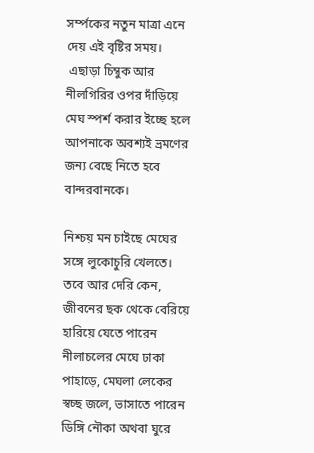সর্ম্পকের নতুন মাত্রা এনে দেয় এই বৃষ্টির সময়।
 এছাড়া চিম্বুক আর নীলগিরির ওপর দাঁড়িয়ে মেঘ স্পর্শ করার ইচ্ছে হলে আপনাকে অবশ্যই ভ্রমণের জন্য বেছে নিতে হবে বান্দরবানকে।

নিশ্চয় মন চাইছে মেঘের সঙ্গে লুকোচুরি খেলতে। তবে আর দেরি কেন, জীবনের ছক থেকে বেরিয়ে হারিয়ে যেতে পারেন নীলাচলের মেঘে ঢাকা পাহাড়ে, মেঘলা লেকের স্বচ্ছ জলে, ভাসাতে পারেন ডিঙ্গি নৌকা অথবা ঘুরে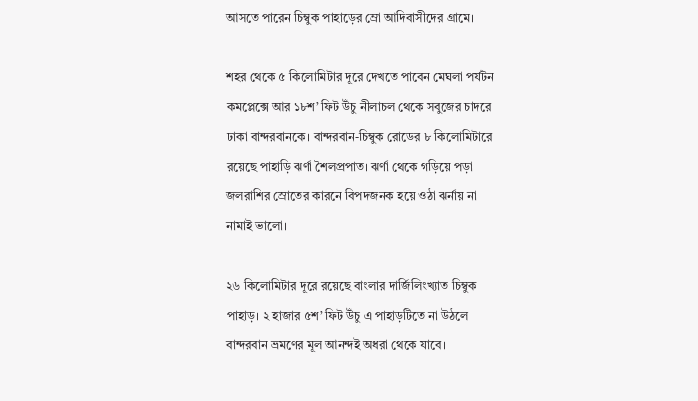আসতে পারেন চিম্বুক পাহাড়ের ম্রো আদিবাসীদের গ্রামে।

শহর থেকে ৫ কিলোমিটার দূরে দেখতে পাবেন মেঘলা পর্যটন কমপ্লেক্সে আর ১৮শ’ ফিট উঁচু নীলাচল থেকে সবুজের চাদরে ঢাকা বান্দরবানকে। বান্দরবান-চিম্বুক রোডের ৮ কিলোমিটারে রয়েছে পাহাড়ি ঝর্ণা শৈলপ্রপাত। ঝর্ণা থেকে গড়িয়ে পড়া জলরাশির স্রোতের কারনে বিপদজনক হয়ে ওঠা ঝর্নায় না নামাই ভালো।

২৬ কিলোমিটার দূরে রয়েছে বাংলার দার্জিলিংখ্যাত চিম্বুক পাহাড়। ২ হাজার ৫শ’ ফিট উঁচু এ পাহাড়টিতে না উঠলে বান্দরবান ভ্রমণের মূল আনন্দই অধরা থেকে যাবে।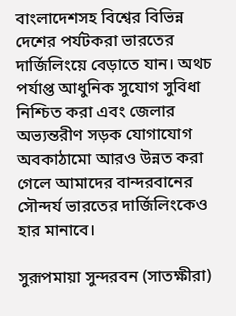বাংলাদেশসহ বিশ্বের বিভিন্ন দেশের পর্যটকরা ভারতের দার্জিলিংয়ে বেড়াতে যান। অথচ পর্যাপ্ত আধুনিক সুযোগ সুবিধা নিশ্চিত করা এবং জেলার অভ্যন্তরীণ সড়ক যোগাযোগ অবকাঠামো আরও উন্নত করা গেলে আমাদের বান্দরবানের সৌন্দর্য ভারতের দার্জিলিংকেও হার মানাবে।

সুরূপমায়া সুন্দরবন (সাতক্ষীরা)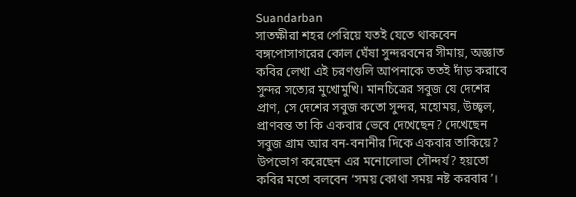Suandarban
সাতক্ষীরা শহর পেরিয়ে যতই যেতে থাকবেন বঙ্গপোসাগরের কোল ঘেঁষা সুন্দরবনের সীমায়, অজ্ঞাত কবির লেখা এই চরণগুলি আপনাকে ততই দাঁড় করাবে সুন্দর সত্যের মুখোমুখি। মানচিত্রের সবুজ যে দেশের প্রাণ, সে দেশের সবুজ কতো সুন্দর, মহোময়, উচ্ছ্বল, প্রাণবন্ত তা কি একবার ভেবে দেখেছেন? দেখেছেন সবুজ গ্রাম আর বন-বনানীর দিকে একবার তাকিয়ে? উপভোগ করেছেন এর মনোলোভা সৌন্দর্য? হয়তো কবির মতো বলবেন ‘সময় কোথা সময় নষ্ট করবার’।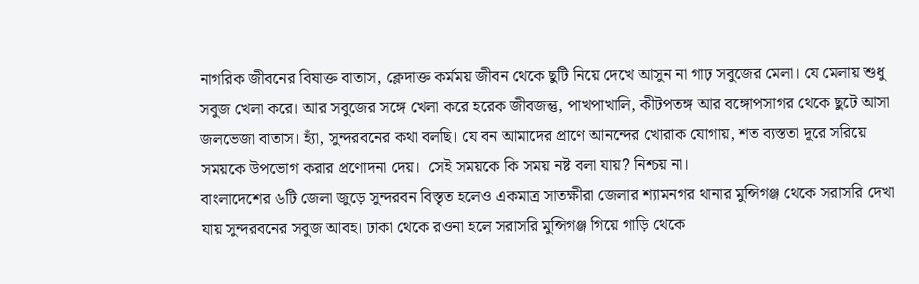নাগরিক জীবনের বিষাক্ত বাতাস, ক্লেদাক্ত কর্মময় জীবন থেকে ছুটি নিয়ে দেখে আসুন না গাঢ় সবুজের মেলা। যে মেলায় শুধু সবুজ খেলা করে। আর সবুজের সঙ্গে খেলা করে হরেক জীবজন্তু, পাখপাখালি, কীটপতঙ্গ আর বঙ্গোপসাগর থেকে ছুটে আসা জলভেজা বাতাস। হ্যাঁ, সুন্দরবনের কথা বলছি। যে বন আমাদের প্রাণে আনন্দের খোরাক যোগায়, শত ব্যস্ততা দূরে সরিয়ে সময়কে উপভোগ করার প্রণোদনা দেয়।  সেই সময়কে কি সময় নষ্ট বলা যায়? নিশ্চয় না।
বাংলাদেশের ৬টি জেলা জুড়ে সুন্দরবন বিস্তৃত হলেও একমাত্র সাতক্ষীরা জেলার শ্যামনগর থানার মুন্সিগঞ্জ থেকে সরাসরি দেখা যায় সুন্দরবনের সবুজ আবহ। ঢাকা থেকে রওনা হলে সরাসরি মুন্সিগঞ্জ গিয়ে গাড়ি থেকে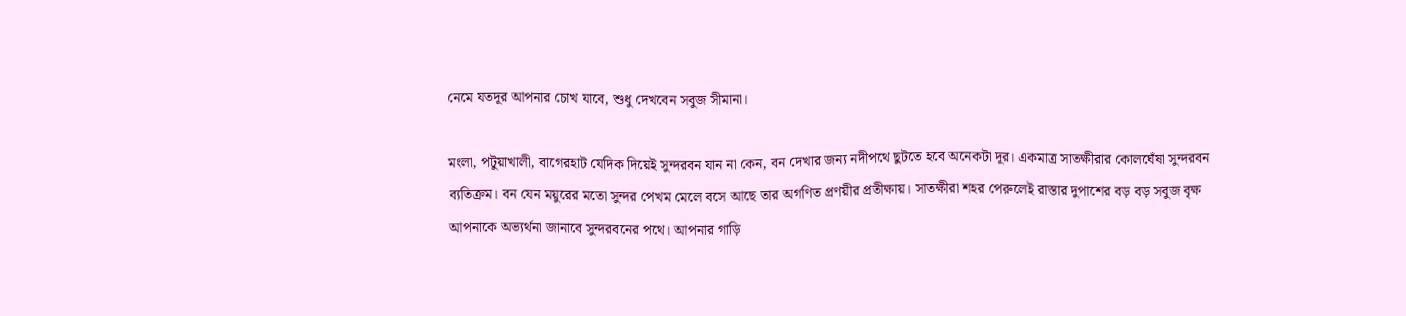নেমে যতদূর আপনার চোখ যাবে, শুধু দেখবেন সবুজ সীমানা।

মংলা, পটুয়াখালী, বাগেরহাট যেদিক দিয়েই সুন্দরবন যান না কেন, বন দেখার জন্য নদীপথে ছুটতে হবে অনেকটা দূর। একমাত্র সাতক্ষীরার কোলঘেঁষা সুন্দরবন ব্যতিক্রম। বন যেন ময়ুরের মতো সুন্দর পেখম মেলে বসে আছে তার অগণিত প্রণয়ীর প্রতীক্ষায়। সাতক্ষীরা শহর পেরুলেই রাস্তার দুপাশের বড় বড় সবুজ বৃক্ষ আপনাকে অভ্যর্থনা জানাবে সুন্দরবনের পথে। আপনার গাড়ি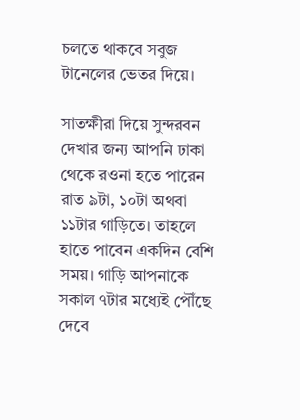চলতে থাকবে সবুজ টানেলের ভেতর দিয়ে।

সাতক্ষীরা দিয়ে সুন্দরবন দেখার জন্য আপনি ঢাকা থেকে রওনা হতে পারেন রাত ৯টা, ১০টা অথবা ১১টার গাড়িতে। তাহলে হাতে পাবেন একদিন বেশি সময়। গাড়ি আপনাকে সকাল ৭টার মধ্যেই পৌঁছে দেবে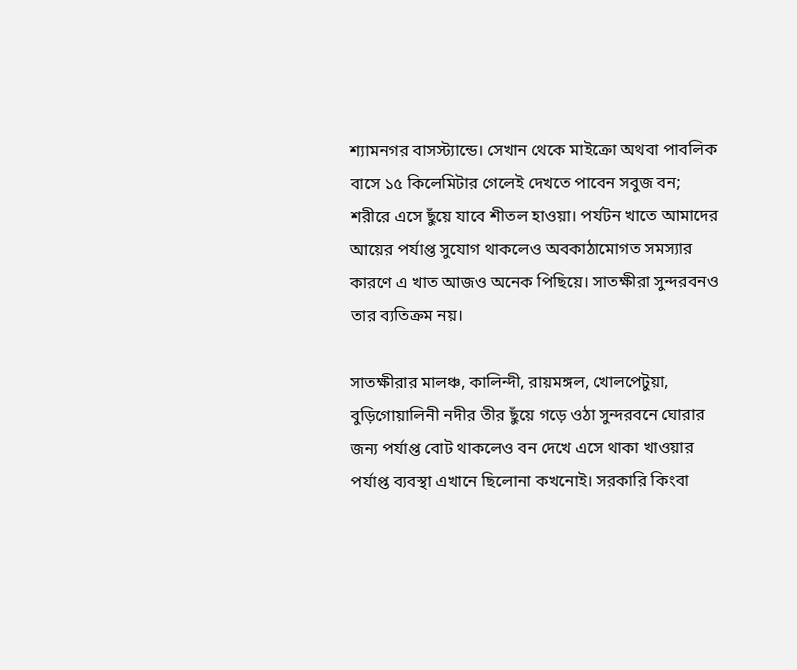শ্যামনগর বাসস্ট্যান্ডে। সেখান থেকে মাইক্রো অথবা পাবলিক বাসে ১৫ কিলেমিটার গেলেই দেখতে পাবেন সবুজ বন; শরীরে এসে ছুঁয়ে যাবে শীতল হাওয়া। পর্যটন খাতে আমাদের আয়ের পর্যাপ্ত সুযোগ থাকলেও অবকাঠামোগত সমস্যার কারণে এ খাত আজও অনেক পিছিয়ে। সাতক্ষীরা সুন্দরবনও তার ব্যতিক্রম নয়।

সাতক্ষীরার মালঞ্চ, কালিন্দী, রায়মঙ্গল, খোলপেটুয়া, বুড়িগোয়ালিনী নদীর তীর ছুঁয়ে গড়ে ওঠা সুন্দরবনে ঘোরার জন্য পর্যাপ্ত বোট থাকলেও বন দেখে এসে থাকা খাওয়ার পর্যাপ্ত ব্যবস্থা এখানে ছিলোনা কখনোই। সরকারি কিংবা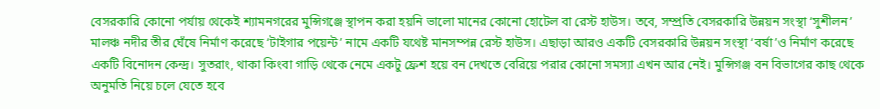বেসরকারি কোনো পর্যায় থেকেই শ্যামনগরের মুন্সিগঞ্জে স্থাপন করা হয়নি ভালো মানের কোনো হোটেল বা রেস্ট হাউস। তবে, সম্প্রতি বেসরকারি উন্নয়ন সংস্থা ‘সুশীলন’ মালঞ্চ নদীর তীর ঘেঁষে নির্মাণ করেছে ‘টাইগার পয়েন্ট’ নামে একটি যথেষ্ট মানসম্পন্ন রেস্ট হাউস। এছাড়া আরও একটি বেসরকারি উন্নয়ন সংস্থা ‘বর্ষা’ও নির্মাণ করেছে একটি বিনোদন কেন্দ্র। সুতরাং, থাকা কিংবা গাড়ি থেকে নেমে একটু ফ্রেশ হয়ে বন দেখতে বেরিয়ে পরার কোনো সমস্যা এখন আর নেই। মুন্সিগঞ্জ বন বিভাগের কাছ থেকে অনুমতি নিয়ে চলে যেতে হবে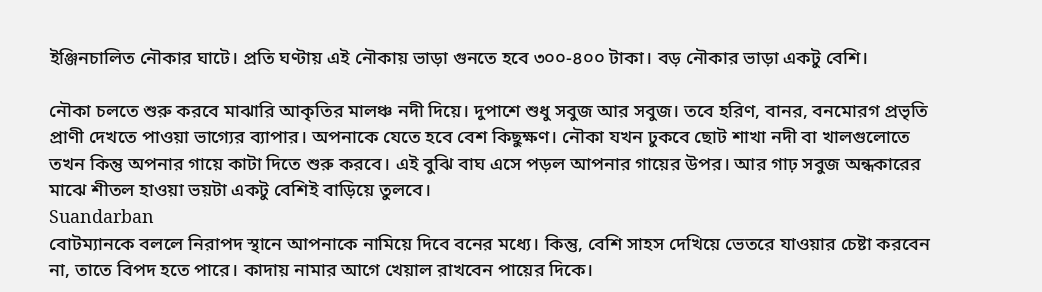ইঞ্জিনচালিত নৌকার ঘাটে। প্রতি ঘণ্টায় এই নৌকায় ভাড়া গুনতে হবে ৩০০-৪০০ টাকা। বড় নৌকার ভাড়া একটু বেশি।

নৌকা চলতে শুরু করবে মাঝারি আকৃতির মালঞ্চ নদী দিয়ে। দুপাশে শুধু সবুজ আর সবুজ। তবে হরিণ, বানর, বনমোরগ প্রভৃতি প্রাণী দেখতে পাওয়া ভাগ্যের ব্যাপার। অপনাকে যেতে হবে বেশ কিছুক্ষণ। নৌকা যখন ঢুকবে ছোট শাখা নদী বা খালগুলোতে তখন কিন্তু অপনার গায়ে কাটা দিতে শুরু করবে। এই বুঝি বাঘ এসে পড়ল আপনার গায়ের উপর। আর গাঢ় সবুজ অন্ধকারের মাঝে শীতল হাওয়া ভয়টা একটু বেশিই বাড়িয়ে তুলবে।
Suandarban
বোটম্যানকে বললে নিরাপদ স্থানে আপনাকে নামিয়ে দিবে বনের মধ্যে। কিন্তু, বেশি সাহস দেখিয়ে ভেতরে যাওয়ার চেষ্টা করবেন না, তাতে বিপদ হতে পারে। কাদায় নামার আগে খেয়াল রাখবেন পায়ের দিকে।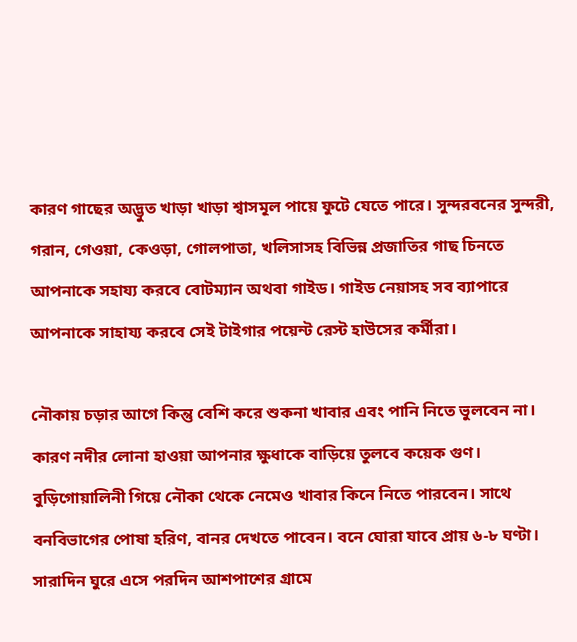কারণ গাছের অদ্ভুত খাড়া খাড়া শ্বাসমূল পায়ে ফুটে যেতে পারে। সুন্দরবনের সুন্দরী, গরান, গেওয়া, কেওড়া, গোলপাতা, খলিসাসহ বিভিন্ন প্রজাতির গাছ চিনতে আপনাকে সহায্য করবে বোটম্যান অথবা গাইড। গাইড নেয়াসহ সব ব্যাপারে আপনাকে সাহায্য করবে সেই টাইগার পয়েন্ট রেস্ট হাউসের কর্মীরা।

নৌকায় চড়ার আগে কিন্তু বেশি করে শুকনা খাবার এবং পানি নিতে ভুলবেন না। কারণ নদীর লোনা হাওয়া আপনার ক্ষুধাকে বাড়িয়ে তুলবে কয়েক গুণ। বুড়িগোয়ালিনী গিয়ে নৌকা থেকে নেমেও খাবার কিনে নিতে পারবেন। সাথে বনবিভাগের পোষা হরিণ, বানর দেখতে পাবেন। বনে ঘোরা যাবে প্রায় ৬-৮ ঘণ্টা। সারাদিন ঘুরে এসে পরদিন আশপাশের গ্রামে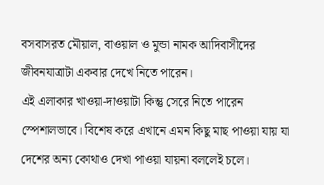বসবাসরত মৌয়াল, বাওয়াল ও মুন্ডা নামক আদিবাসীদের জীবনযাত্রাটা একবার দেখে নিতে পারেন।
এই এলাকার খাওয়া-দাওয়াটা কিন্তু সেরে নিতে পারেন স্পেশালভাবে। বিশেষ করে এখানে এমন কিছু মাছ পাওয়া যায় যা দেশের অন্য কোথাও দেখা পাওয়া যায়না বললেই চলে।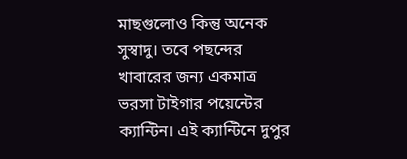মাছগুলোও কিন্তু অনেক সুস্বাদু। তবে পছন্দের খাবারের জন্য একমাত্র ভরসা টাইগার পয়েন্টের ক্যান্টিন। এই ক্যান্টিনে দুপুর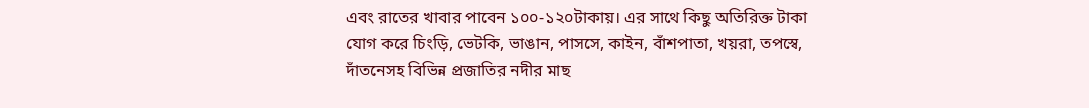এবং রাতের খাবার পাবেন ১০০-১২০টাকায়। এর সাথে কিছু অতিরিক্ত টাকা যোগ করে চিংড়ি, ভেটকি, ভাঙান, পাসসে, কাইন, বাঁশপাতা, খয়রা, তপস্বে, দাঁতনেসহ বিভিন্ন প্রজাতির নদীর মাছ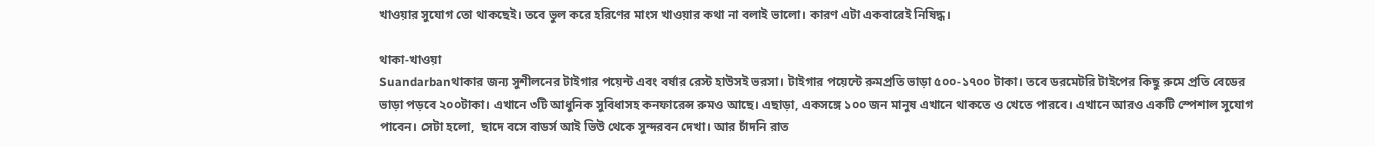খাওয়ার সুযোগ তো থাকছেই। তবে ভুল করে হরিণের মাংস খাওয়ার কথা না বলাই ভালো। কারণ এটা একবারেই নিষিদ্ধ।

থাকা-খাওয়া
Suandarbanথাকার জন্য সুশীলনের টাইগার পয়েন্ট এবং বর্ষার রেস্ট হাউসই ভরসা। টাইগার পয়েন্টে রুমপ্রতি ভাড়া ৫০০-১৭০০ টাকা। তবে ডরমেটরি টাইপের কিছু রুমে প্রতি বেডের ভাড়া পড়বে ২০০টাকা। এখানে ৩টি আধুনিক সুবিধাসহ কনফারেন্স রুমও আছে। এছাড়া, একসঙ্গে ১০০ জন মানুষ এখানে থাকতে ও খেতে পারবে। এখানে আরও একটি স্পেশাল সুযোগ পাবেন। সেটা হলো,  ছাদে বসে বাডর্স আই ভিউ থেকে সুন্দরবন দেখা। আর চাঁদনি রাত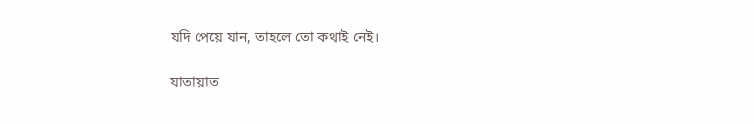যদি পেয়ে যান, তাহলে তো কথাই নেই।

যাতায়াত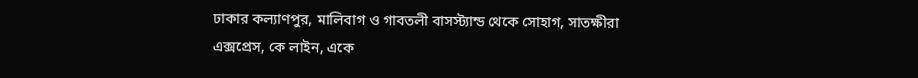ঢাকার কল্যাণপুর, মালিবাগ ও গাবতলী বাসস্ট্যান্ড থেকে সোহাগ, সাতক্ষীরা এক্সপ্রেস, কে লাইন, একে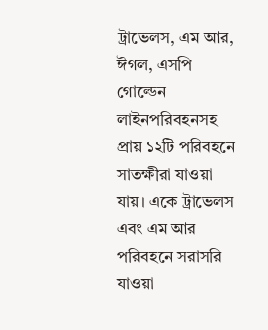ট্রাভেলস, এম আর, ঈগল, এসপি গোল্ডেন লাইনপরিবহনসহ প্রায় ১২টি পরিবহনে সাতক্ষীরা যাওয়া যায়। একে ট্রাভেলস এবং এম আর পরিবহনে সরাসরি যাওয়া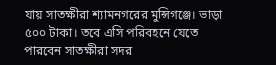যায় সাতক্ষীরা শ্যামনগরের মুন্সিগঞ্জে। ভাড়া ৫০০ টাকা। তবে এসি পরিবহনে যেতে পারবেন সাতক্ষীরা সদর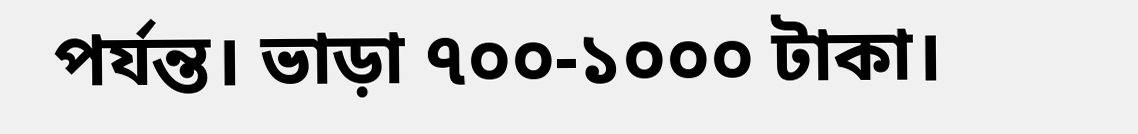পর্যন্ত। ভাড়া ৭০০-১০০০ টাকা।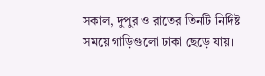সকাল, দুপুর ও রাতের তিনটি নির্দিষ্ট সময়ে গাড়িগুলো ঢাকা ছেড়ে যায়।